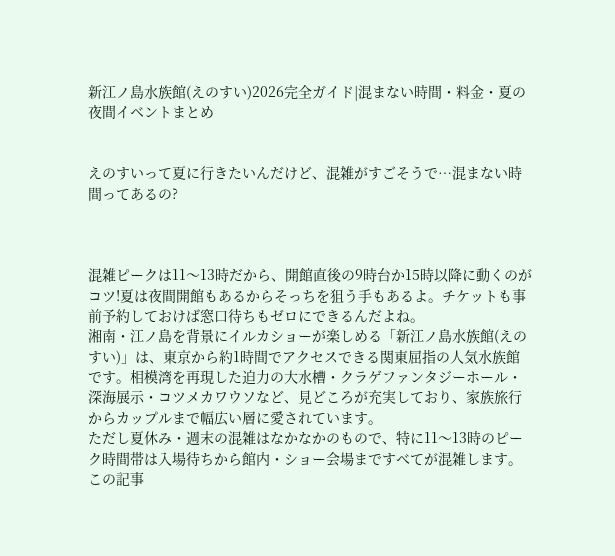新江ノ島水族館(えのすい)2026完全ガイド|混まない時間・料金・夏の夜間イベントまとめ


えのすいって夏に行きたいんだけど、混雑がすごそうで…混まない時間ってあるの?



混雑ピークは11〜13時だから、開館直後の9時台か15時以降に動くのがコツ!夏は夜間開館もあるからそっちを狙う手もあるよ。チケットも事前予約しておけば窓口待ちもゼロにできるんだよね。
湘南・江ノ島を背景にイルカショーが楽しめる「新江ノ島水族館(えのすい)」は、東京から約1時間でアクセスできる関東屈指の人気水族館です。相模湾を再現した迫力の大水槽・クラゲファンタジーホール・深海展示・コツメカワウソなど、見どころが充実しており、家族旅行からカップルまで幅広い層に愛されています。
ただし夏休み・週末の混雑はなかなかのもので、特に11〜13時のピーク時間帯は入場待ちから館内・ショー会場まですべてが混雑します。この記事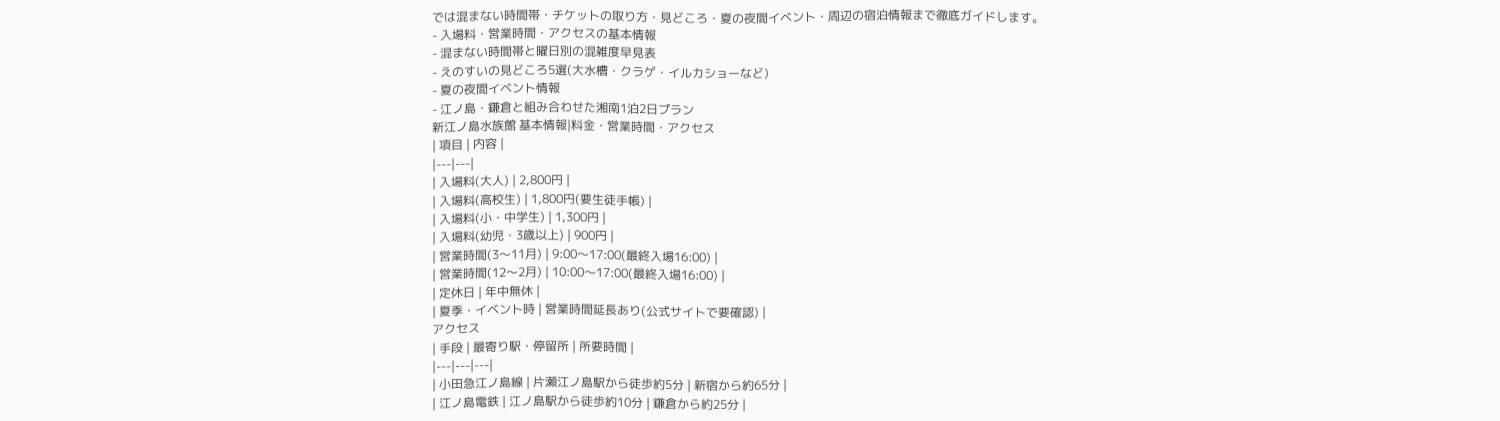では混まない時間帯・チケットの取り方・見どころ・夏の夜間イベント・周辺の宿泊情報まで徹底ガイドします。
- 入場料・営業時間・アクセスの基本情報
- 混まない時間帯と曜日別の混雑度早見表
- えのすいの見どころ5選(大水槽・クラゲ・イルカショーなど)
- 夏の夜間イベント情報
- 江ノ島・鎌倉と組み合わせた湘南1泊2日プラン
新江ノ島水族館 基本情報|料金・営業時間・アクセス
| 項目 | 内容 |
|---|---|
| 入場料(大人) | 2,800円 |
| 入場料(高校生) | 1,800円(要生徒手帳) |
| 入場料(小・中学生) | 1,300円 |
| 入場料(幼児・3歳以上) | 900円 |
| 営業時間(3〜11月) | 9:00〜17:00(最終入場16:00) |
| 営業時間(12〜2月) | 10:00〜17:00(最終入場16:00) |
| 定休日 | 年中無休 |
| 夏季・イベント時 | 営業時間延長あり(公式サイトで要確認) |
アクセス
| 手段 | 最寄り駅・停留所 | 所要時間 |
|---|---|---|
| 小田急江ノ島線 | 片瀬江ノ島駅から徒歩約5分 | 新宿から約65分 |
| 江ノ島電鉄 | 江ノ島駅から徒歩約10分 | 鎌倉から約25分 |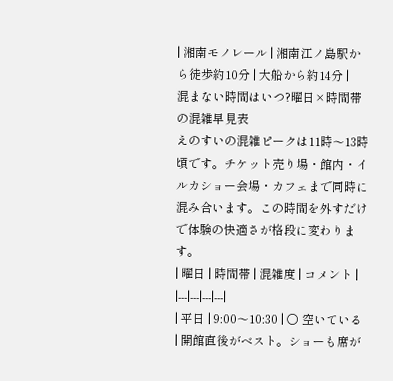| 湘南モノレール | 湘南江ノ島駅から徒歩約10分 | 大船から約14分 |
混まない時間はいつ?曜日×時間帯の混雑早見表
えのすいの混雑ピークは11時〜13時頃です。チケット売り場・館内・イルカショー会場・カフェまで同時に混み合います。この時間を外すだけで体験の快適さが格段に変わります。
| 曜日 | 時間帯 | 混雑度 | コメント |
|---|---|---|---|
| 平日 | 9:00〜10:30 | ○ 空いている | 開館直後がベスト。ショーも席が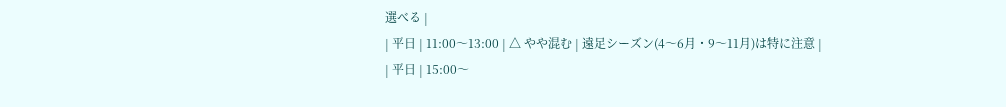選べる |
| 平日 | 11:00〜13:00 | △ やや混む | 遠足シーズン(4〜6月・9〜11月)は特に注意 |
| 平日 | 15:00〜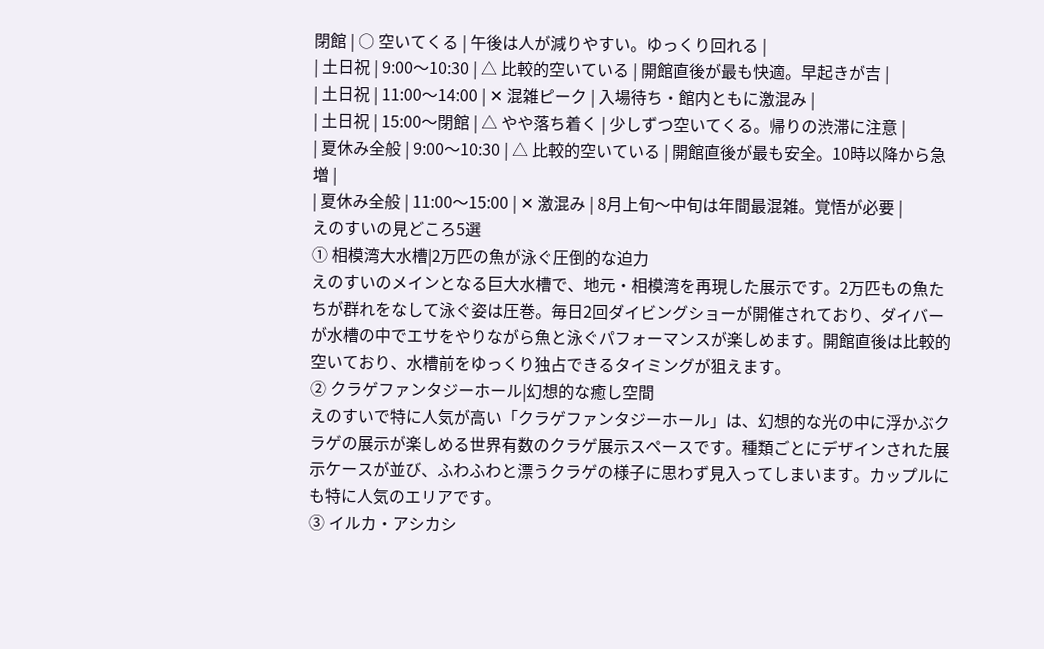閉館 | ○ 空いてくる | 午後は人が減りやすい。ゆっくり回れる |
| 土日祝 | 9:00〜10:30 | △ 比較的空いている | 開館直後が最も快適。早起きが吉 |
| 土日祝 | 11:00〜14:00 | ✕ 混雑ピーク | 入場待ち・館内ともに激混み |
| 土日祝 | 15:00〜閉館 | △ やや落ち着く | 少しずつ空いてくる。帰りの渋滞に注意 |
| 夏休み全般 | 9:00〜10:30 | △ 比較的空いている | 開館直後が最も安全。10時以降から急増 |
| 夏休み全般 | 11:00〜15:00 | ✕ 激混み | 8月上旬〜中旬は年間最混雑。覚悟が必要 |
えのすいの見どころ5選
① 相模湾大水槽|2万匹の魚が泳ぐ圧倒的な迫力
えのすいのメインとなる巨大水槽で、地元・相模湾を再現した展示です。2万匹もの魚たちが群れをなして泳ぐ姿は圧巻。毎日2回ダイビングショーが開催されており、ダイバーが水槽の中でエサをやりながら魚と泳ぐパフォーマンスが楽しめます。開館直後は比較的空いており、水槽前をゆっくり独占できるタイミングが狙えます。
② クラゲファンタジーホール|幻想的な癒し空間
えのすいで特に人気が高い「クラゲファンタジーホール」は、幻想的な光の中に浮かぶクラゲの展示が楽しめる世界有数のクラゲ展示スペースです。種類ごとにデザインされた展示ケースが並び、ふわふわと漂うクラゲの様子に思わず見入ってしまいます。カップルにも特に人気のエリアです。
③ イルカ・アシカシ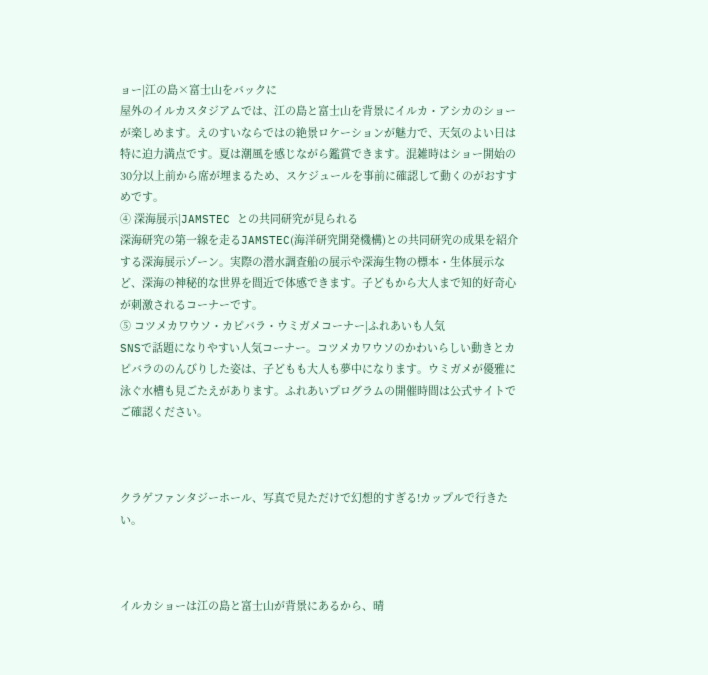ョー|江の島×富士山をバックに
屋外のイルカスタジアムでは、江の島と富士山を背景にイルカ・アシカのショーが楽しめます。えのすいならではの絶景ロケーションが魅力で、天気のよい日は特に迫力満点です。夏は潮風を感じながら鑑賞できます。混雑時はショー開始の30分以上前から席が埋まるため、スケジュールを事前に確認して動くのがおすすめです。
④ 深海展示|JAMSTEC との共同研究が見られる
深海研究の第一線を走るJAMSTEC(海洋研究開発機構)との共同研究の成果を紹介する深海展示ゾーン。実際の潜水調査船の展示や深海生物の標本・生体展示など、深海の神秘的な世界を間近で体感できます。子どもから大人まで知的好奇心が刺激されるコーナーです。
⑤ コツメカワウソ・カピバラ・ウミガメコーナー|ふれあいも人気
SNSで話題になりやすい人気コーナー。コツメカワウソのかわいらしい動きとカピバラののんびりした姿は、子どもも大人も夢中になります。ウミガメが優雅に泳ぐ水槽も見ごたえがあります。ふれあいプログラムの開催時間は公式サイトでご確認ください。



クラゲファンタジーホール、写真で見ただけで幻想的すぎる!カップルで行きたい。



イルカショーは江の島と富士山が背景にあるから、晴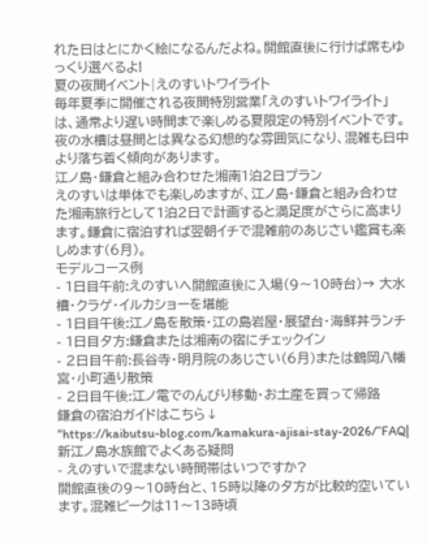れた日はとにかく絵になるんだよね。開館直後に行けば席もゆっくり選べるよ!
夏の夜間イベント|えのすいトワイライト
毎年夏季に開催される夜間特別営業「えのすいトワイライト」は、通常より遅い時間まで楽しめる夏限定の特別イベントです。夜の水槽は昼間とは異なる幻想的な雰囲気になり、混雑も日中より落ち着く傾向があります。
江ノ島・鎌倉と組み合わせた湘南1泊2日プラン
えのすいは単体でも楽しめますが、江ノ島・鎌倉と組み合わせた湘南旅行として1泊2日で計画すると満足度がさらに高まります。鎌倉に宿泊すれば翌朝イチで混雑前のあじさい鑑賞も楽しめます(6月)。
モデルコース例
- 1日目午前:えのすいへ開館直後に入場(9〜10時台)→ 大水槽・クラゲ・イルカショーを堪能
- 1日目午後:江ノ島を散策・江の島岩屋・展望台・海鮮丼ランチ
- 1日目夕方:鎌倉または湘南の宿にチェックイン
- 2日目午前:長谷寺・明月院のあじさい(6月)または鶴岡八幡宮・小町通り散策
- 2日目午後:江ノ電でのんびり移動・お土産を買って帰路
鎌倉の宿泊ガイドはこちら↓
“https://kaibutsu-blog.com/kamakura-ajisai-stay-2026/”FAQ|新江ノ島水族館でよくある疑問
- えのすいで混まない時間帯はいつですか?
開館直後の9〜10時台と、15時以降の夕方が比較的空いています。混雑ピークは11〜13時頃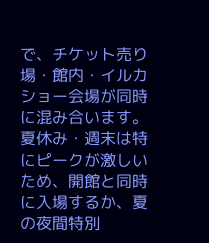で、チケット売り場・館内・イルカショー会場が同時に混み合います。夏休み・週末は特にピークが激しいため、開館と同時に入場するか、夏の夜間特別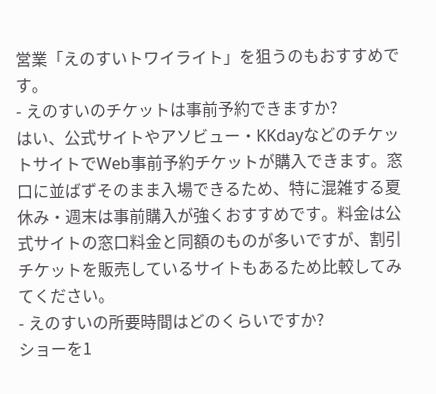営業「えのすいトワイライト」を狙うのもおすすめです。
- えのすいのチケットは事前予約できますか?
はい、公式サイトやアソビュー・KKdayなどのチケットサイトでWeb事前予約チケットが購入できます。窓口に並ばずそのまま入場できるため、特に混雑する夏休み・週末は事前購入が強くおすすめです。料金は公式サイトの窓口料金と同額のものが多いですが、割引チケットを販売しているサイトもあるため比較してみてください。
- えのすいの所要時間はどのくらいですか?
ショーを1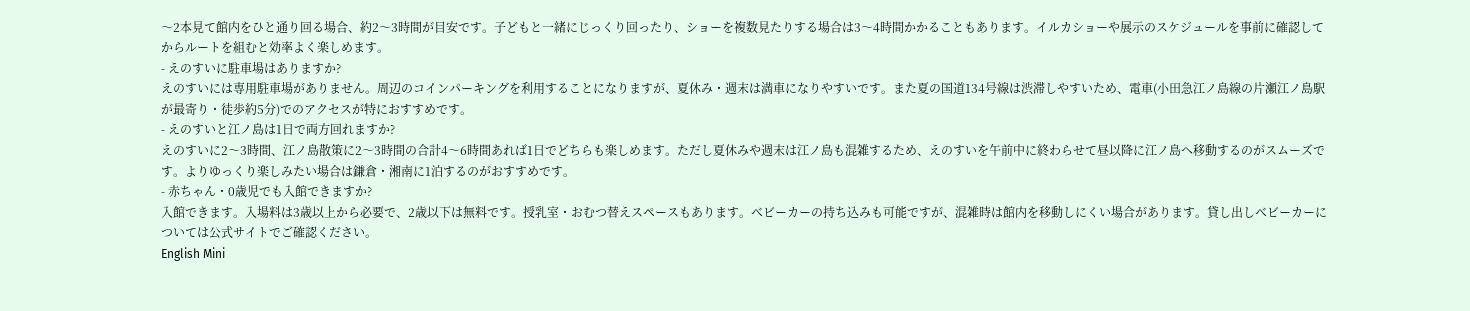〜2本見て館内をひと通り回る場合、約2〜3時間が目安です。子どもと一緒にじっくり回ったり、ショーを複数見たりする場合は3〜4時間かかることもあります。イルカショーや展示のスケジュールを事前に確認してからルートを組むと効率よく楽しめます。
- えのすいに駐車場はありますか?
えのすいには専用駐車場がありません。周辺のコインパーキングを利用することになりますが、夏休み・週末は満車になりやすいです。また夏の国道134号線は渋滞しやすいため、電車(小田急江ノ島線の片瀬江ノ島駅が最寄り・徒歩約5分)でのアクセスが特におすすめです。
- えのすいと江ノ島は1日で両方回れますか?
えのすいに2〜3時間、江ノ島散策に2〜3時間の合計4〜6時間あれば1日でどちらも楽しめます。ただし夏休みや週末は江ノ島も混雑するため、えのすいを午前中に終わらせて昼以降に江ノ島へ移動するのがスムーズです。よりゆっくり楽しみたい場合は鎌倉・湘南に1泊するのがおすすめです。
- 赤ちゃん・0歳児でも入館できますか?
入館できます。入場料は3歳以上から必要で、2歳以下は無料です。授乳室・おむつ替えスペースもあります。ベビーカーの持ち込みも可能ですが、混雑時は館内を移動しにくい場合があります。貸し出しベビーカーについては公式サイトでご確認ください。
English Mini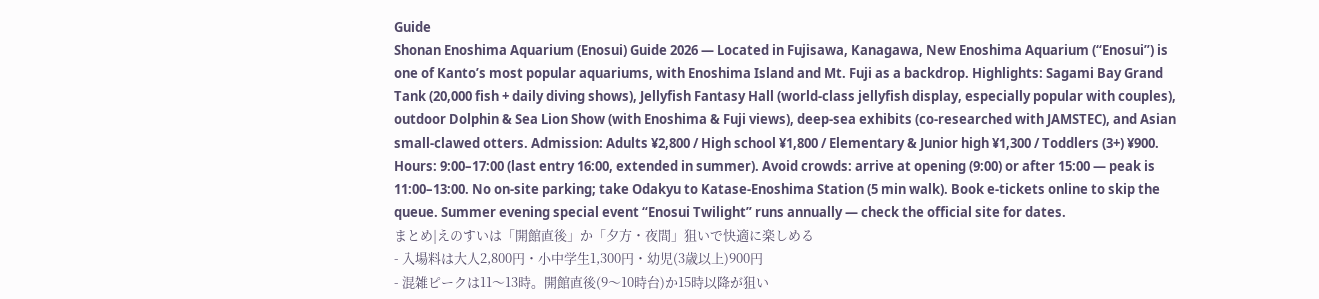Guide
Shonan Enoshima Aquarium (Enosui) Guide 2026 — Located in Fujisawa, Kanagawa, New Enoshima Aquarium (“Enosui”) is one of Kanto’s most popular aquariums, with Enoshima Island and Mt. Fuji as a backdrop. Highlights: Sagami Bay Grand Tank (20,000 fish + daily diving shows), Jellyfish Fantasy Hall (world-class jellyfish display, especially popular with couples), outdoor Dolphin & Sea Lion Show (with Enoshima & Fuji views), deep-sea exhibits (co-researched with JAMSTEC), and Asian small-clawed otters. Admission: Adults ¥2,800 / High school ¥1,800 / Elementary & Junior high ¥1,300 / Toddlers (3+) ¥900. Hours: 9:00–17:00 (last entry 16:00, extended in summer). Avoid crowds: arrive at opening (9:00) or after 15:00 — peak is 11:00–13:00. No on-site parking; take Odakyu to Katase-Enoshima Station (5 min walk). Book e-tickets online to skip the queue. Summer evening special event “Enosui Twilight” runs annually — check the official site for dates.
まとめ|えのすいは「開館直後」か「夕方・夜間」狙いで快適に楽しめる
- 入場料は大人2,800円・小中学生1,300円・幼児(3歳以上)900円
- 混雑ピークは11〜13時。開館直後(9〜10時台)か15時以降が狙い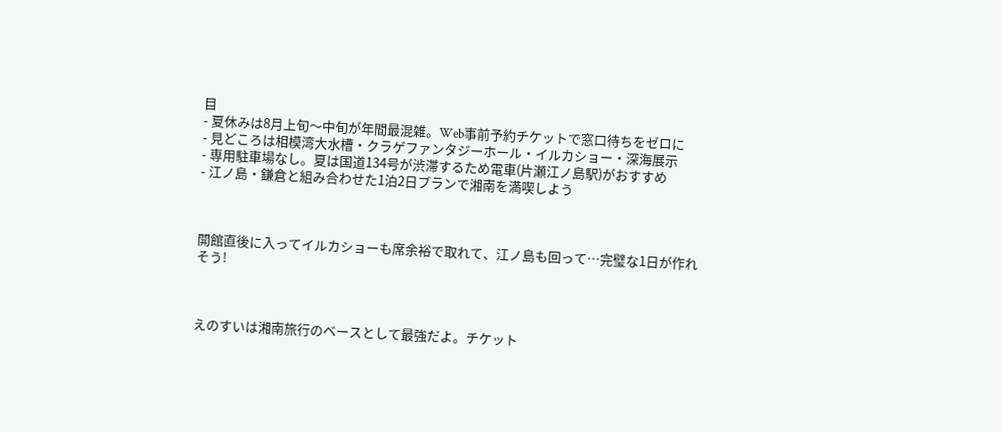目
- 夏休みは8月上旬〜中旬が年間最混雑。Web事前予約チケットで窓口待ちをゼロに
- 見どころは相模湾大水槽・クラゲファンタジーホール・イルカショー・深海展示
- 専用駐車場なし。夏は国道134号が渋滞するため電車(片瀬江ノ島駅)がおすすめ
- 江ノ島・鎌倉と組み合わせた1泊2日プランで湘南を満喫しよう



開館直後に入ってイルカショーも席余裕で取れて、江ノ島も回って…完璧な1日が作れそう!



えのすいは湘南旅行のベースとして最強だよ。チケット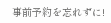事前予約を忘れずに!